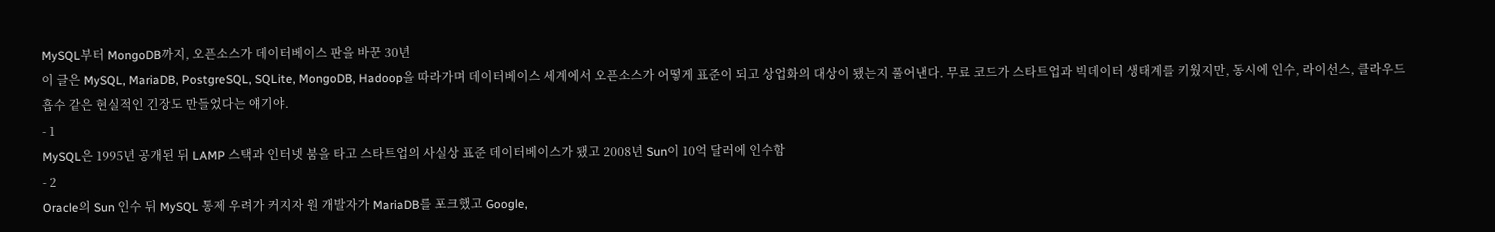MySQL부터 MongoDB까지, 오픈소스가 데이터베이스 판을 바꾼 30년
이 글은 MySQL, MariaDB, PostgreSQL, SQLite, MongoDB, Hadoop을 따라가며 데이터베이스 세계에서 오픈소스가 어떻게 표준이 되고 상업화의 대상이 됐는지 풀어낸다. 무료 코드가 스타트업과 빅데이터 생태계를 키웠지만, 동시에 인수, 라이선스, 클라우드 흡수 같은 현실적인 긴장도 만들었다는 얘기야.
- 1
MySQL은 1995년 공개된 뒤 LAMP 스택과 인터넷 붐을 타고 스타트업의 사실상 표준 데이터베이스가 됐고 2008년 Sun이 10억 달러에 인수함
- 2
Oracle의 Sun 인수 뒤 MySQL 통제 우려가 커지자 원 개발자가 MariaDB를 포크했고 Google,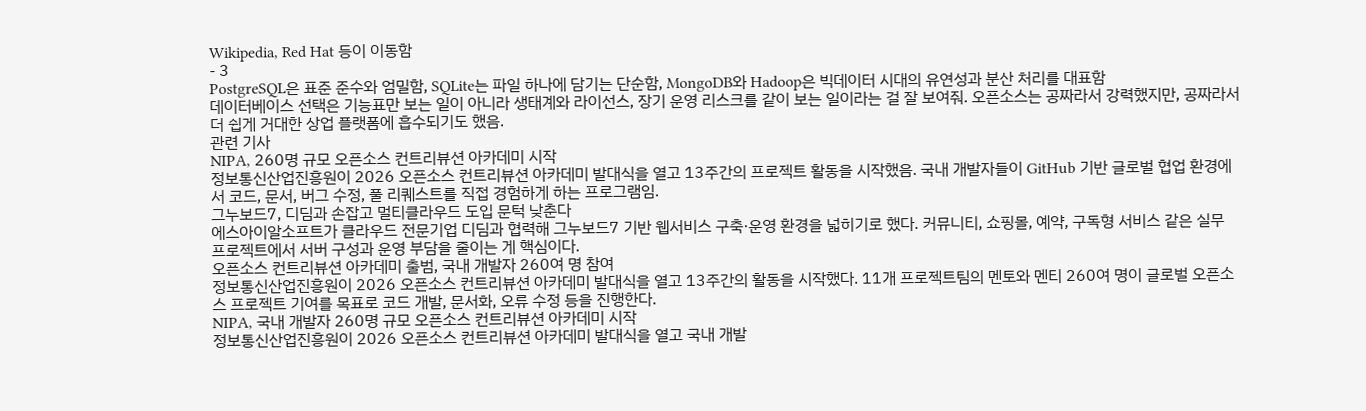Wikipedia, Red Hat 등이 이동함
- 3
PostgreSQL은 표준 준수와 엄밀함, SQLite는 파일 하나에 담기는 단순함, MongoDB와 Hadoop은 빅데이터 시대의 유연성과 분산 처리를 대표함
데이터베이스 선택은 기능표만 보는 일이 아니라 생태계와 라이선스, 장기 운영 리스크를 같이 보는 일이라는 걸 잘 보여줘. 오픈소스는 공짜라서 강력했지만, 공짜라서 더 쉽게 거대한 상업 플랫폼에 흡수되기도 했음.
관련 기사
NIPA, 260명 규모 오픈소스 컨트리뷰션 아카데미 시작
정보통신산업진흥원이 2026 오픈소스 컨트리뷰션 아카데미 발대식을 열고 13주간의 프로젝트 활동을 시작했음. 국내 개발자들이 GitHub 기반 글로벌 협업 환경에서 코드, 문서, 버그 수정, 풀 리퀘스트를 직접 경험하게 하는 프로그램임.
그누보드7, 디딤과 손잡고 멀티클라우드 도입 문턱 낮춘다
에스아이알소프트가 클라우드 전문기업 디딤과 협력해 그누보드7 기반 웹서비스 구축·운영 환경을 넓히기로 했다. 커뮤니티, 쇼핑몰, 예약, 구독형 서비스 같은 실무 프로젝트에서 서버 구성과 운영 부담을 줄이는 게 핵심이다.
오픈소스 컨트리뷰션 아카데미 출범, 국내 개발자 260여 명 참여
정보통신산업진흥원이 2026 오픈소스 컨트리뷰션 아카데미 발대식을 열고 13주간의 활동을 시작했다. 11개 프로젝트팀의 멘토와 멘티 260여 명이 글로벌 오픈소스 프로젝트 기여를 목표로 코드 개발, 문서화, 오류 수정 등을 진행한다.
NIPA, 국내 개발자 260명 규모 오픈소스 컨트리뷰션 아카데미 시작
정보통신산업진흥원이 2026 오픈소스 컨트리뷰션 아카데미 발대식을 열고 국내 개발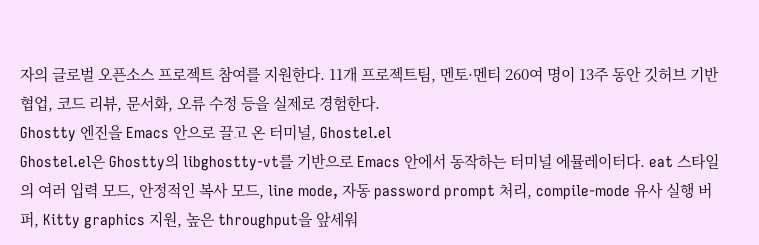자의 글로벌 오픈소스 프로젝트 참여를 지원한다. 11개 프로젝트팀, 멘토·멘티 260여 명이 13주 동안 깃허브 기반 협업, 코드 리뷰, 문서화, 오류 수정 등을 실제로 경험한다.
Ghostty 엔진을 Emacs 안으로 끌고 온 터미널, Ghostel.el
Ghostel.el은 Ghostty의 libghostty-vt를 기반으로 Emacs 안에서 동작하는 터미널 에뮬레이터다. eat 스타일의 여러 입력 모드, 안정적인 복사 모드, line mode, 자동 password prompt 처리, compile-mode 유사 실행 버퍼, Kitty graphics 지원, 높은 throughput을 앞세워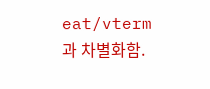eat/vterm과 차별화함.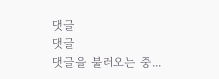댓글
댓글
댓글을 불러오는 중...